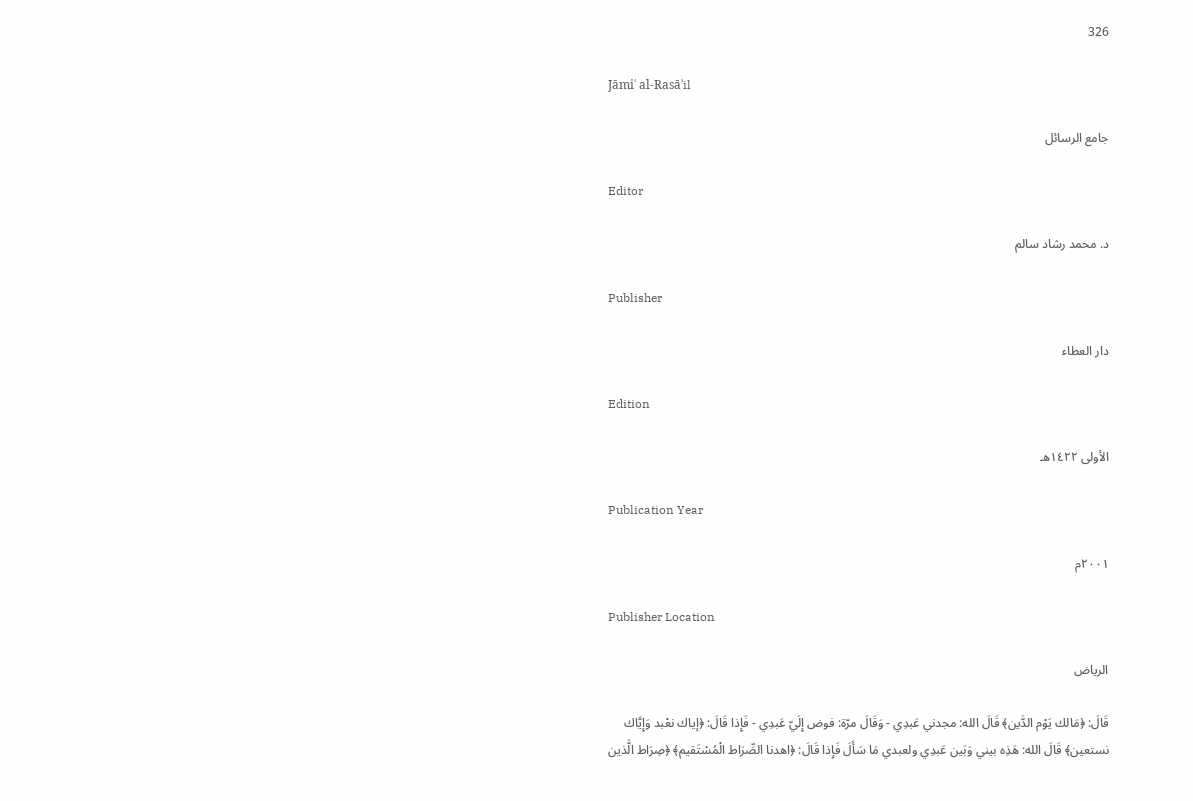326

Jāmiʿ al-Rasāʾil

جامع الرسائل

Editor

د. محمد رشاد سالم

Publisher

دار العطاء

Edition

الأولى ١٤٢٢هـ

Publication Year

٢٠٠١م

Publisher Location

الرياض

قَالَ: ﴿مَالك يَوْم الدَّين﴾ قَالَ الله: مجدني عَبدِي - وَقَالَ مرّة: فوض إِلَيّ عَبدِي - فَإِذا قَالَ: ﴿إياك نعْبد وَإِيَّاك نستعين﴾ قَالَ الله: هَذِه بيني وَبَين عَبدِي ولعبدي مَا سَأَلَ فَإِذا قَالَ: ﴿اهدنا الصِّرَاط الْمُسْتَقيم﴾ ﴿صِرَاط الَّذين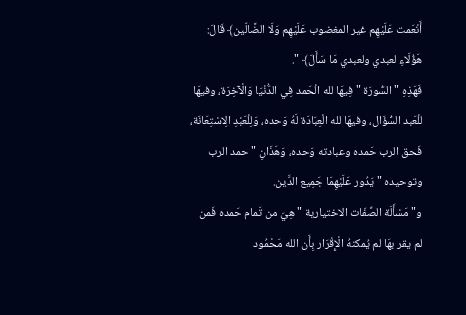أَنْعَمت عَلَيْهِم غير المغضوب عَلَيْهِم وَلَا الضَّالّين﴾ قَالَ: هَؤُلَاءِ لعبدي ولعبدي مَا سَأَلَ﴾ ".
فَهَذِهِ " السُّورَة " فِيهَا لله الْحَمد فِي الدُّنْيَا وَالْآخِرَة، وفيهَا للْعَبد السُّؤَال، وفيهَا لله الْعِبَادَة لَهُ وَحده، وَلِلْعَبْدِ الِاسْتِعَانَة، فَحق الرب حَمده وعبادته وَحده، وَهَذَانِ " حمد الرب وتوحيده " يَدُور عَلَيْهِمَا جَمِيع الدَّين.
و" مَسْأَلَة الصِّفَات الاختيارية " هِيَ من تَمام حَمده فَمن لم يقر بهَا لم يُمكنهُ الْإِقْرَار بِأَن الله مَحْمُود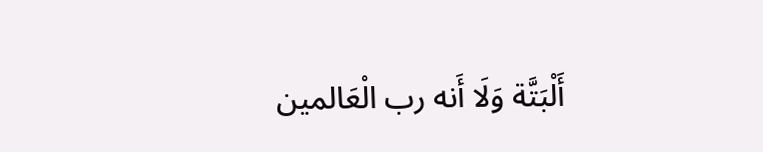أَلْبَتَّة وَلَا أَنه رب الْعَالمين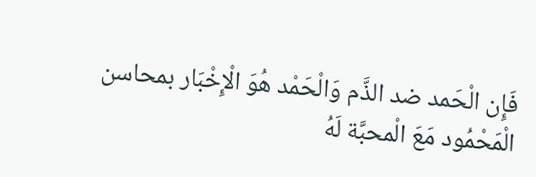فَإِن الْحَمد ضد الذَّم وَالْحَمْد هُوَ الْإِخْبَار بمحاسن الْمَحْمُود مَعَ الْمحبَّة لَهُ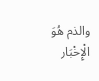والذم هُوَ الْإِخْبَار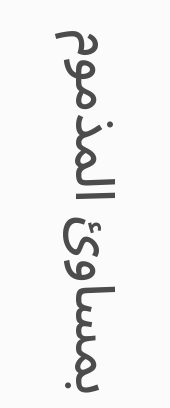بمساوئ المذموم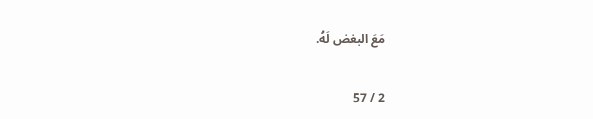مَعَ البغض لَهُ.

2 / 57